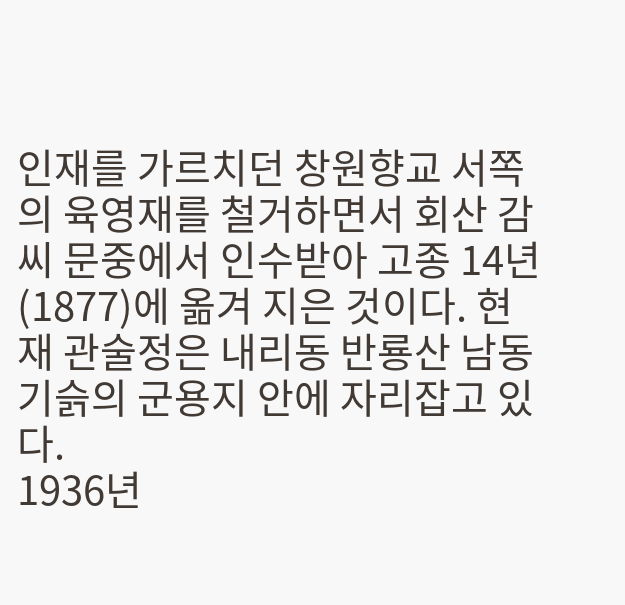인재를 가르치던 창원향교 서쪽의 육영재를 철거하면서 회산 감씨 문중에서 인수받아 고종 14년(1877)에 옮겨 지은 것이다. 현재 관술정은 내리동 반룡산 남동기슭의 군용지 안에 자리잡고 있다.
1936년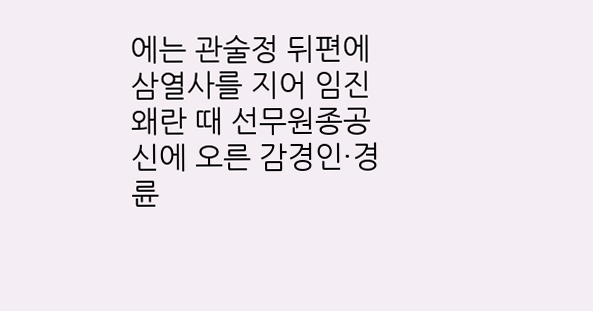에는 관술정 뒤편에 삼열사를 지어 임진왜란 때 선무원종공신에 오른 감경인·경륜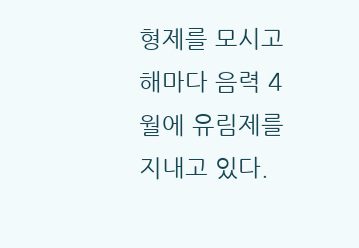형제를 모시고 해마다 음력 4월에 유림제를 지내고 있다.